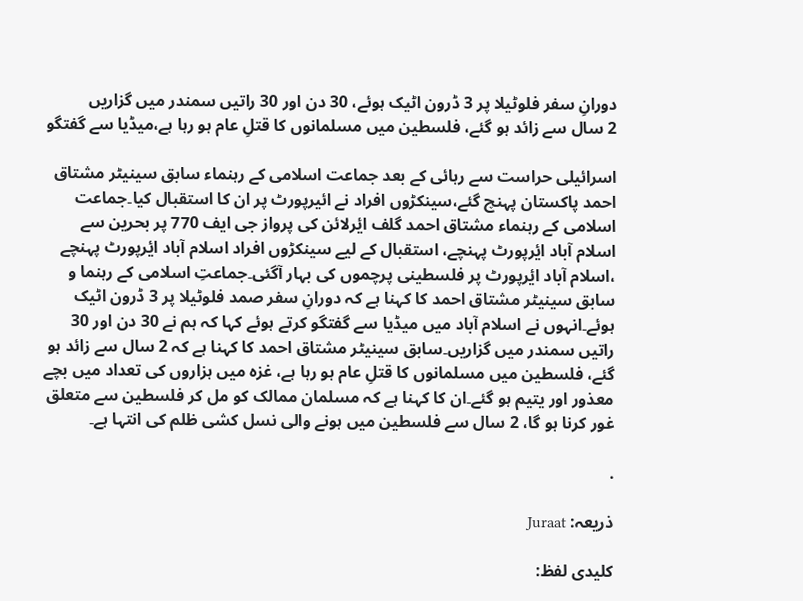دورانِ سفر فلوٹیلا پر 3 ڈرون اٹیک ہوئے، 30 دن اور 30 راتیں سمندر میں گزاریں
2 سال سے زائد ہو گئے، فلسطین میں مسلمانوں کا قتلِ عام ہو رہا ہے،میڈیا سے گفتگو

اسرائیلی حراست سے رہائی کے بعد جماعت اسلامی کے رہنماء سابق سینیٹر مشتاق احمد پاکستان پہنچ گئے،سینکڑوں افراد نے ائیرپورٹ پر ان کا استقبال کیا۔جماعت اسلامی کے رہنماء مشتاق احمد گلف ایٔرلائن کی پرواز جی ایف 770 پر بحرین سے اسلام آباد ایٔرپورٹ پہنچے، استقبال کے لیے سینکڑوں افراد اسلام آباد ایٔرپورٹ پہنچے ،اسلام آباد ایٔرپورٹ پر فلسطینی پرچموں کی بہار آگئی۔جماعتِ اسلامی کے رہنما و سابق سینیٹر مشتاق احمد کا کہنا ہے کہ دورانِ سفر صمد فلوٹیلا پر 3 ڈرون اٹیک ہوئے۔انہوں نے اسلام آباد میں میڈیا سے گفتگو کرتے ہوئے کہا کہ ہم نے 30 دن اور 30 راتیں سمندر میں گزاریں۔سابق سینیٹر مشتاق احمد کا کہنا ہے کہ 2 سال سے زائد ہو گئے، فلسطین میں مسلمانوں کا قتلِ عام ہو رہا ہے، غزہ میں ہزاروں کی تعداد میں بچے معذور اور یتیم ہو گئے۔ان کا کہنا ہے کہ مسلمان ممالک کو مل کر فلسطین سے متعلق غور کرنا ہو گا، 2 سال سے فلسطین میں ہونے والی نسل کشی ظلم کی انتہا ہے۔

.

ذریعہ: Juraat

کلیدی لفظ: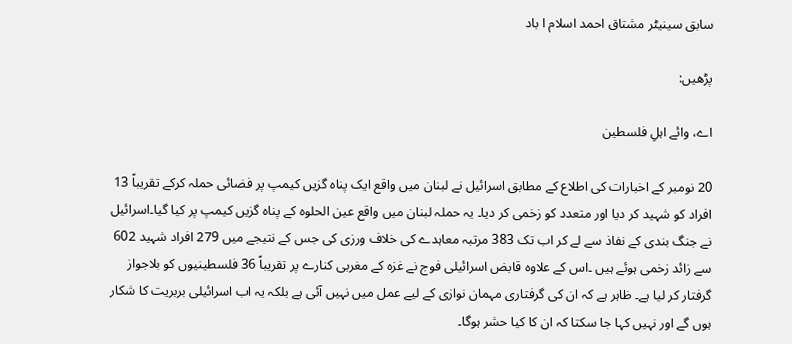سابق سینیٹر مشتاق احمد اسلام ا باد

پڑھیں:

اے، وائے اہلِ فلسطین

20 نومبر کے اخبارات کی اطلاع کے مطابق اسرائیل نے لبنان میں واقع ایک پناہ گزیں کیمپ پر فضائی حملہ کرکے تقریباً 13 افراد کو شہید کر دیا اور متعدد کو زخمی کر دیا۔ یہ حملہ لبنان میں واقع عین الحلوہ کے پناہ گزیں کیمپ پر کیا گیا۔اسرائیل نے جنگ بندی کے نفاذ سے لے کر اب تک 383 مرتبہ معاہدے کی خلاف ورزی کی جس کے نتیجے میں 279 افراد شہید 602 سے زائد زخمی ہوئے ہیں ۔اس کے علاوہ قابض اسرائیلی فوج نے غزہ کے مغربی کنارے پر تقریباً 36 فلسطینیوں کو بلاجواز گرفتار کر لیا ہے۔ ظاہر ہے کہ ان کی گرفتاری مہمان نوازی کے لیے عمل میں نہیں آئی ہے بلکہ یہ اب اسرائیلی بربریت کا شکار ہوں گے اور نہیں کہا جا سکتا کہ ان کا کیا حشر ہوگا۔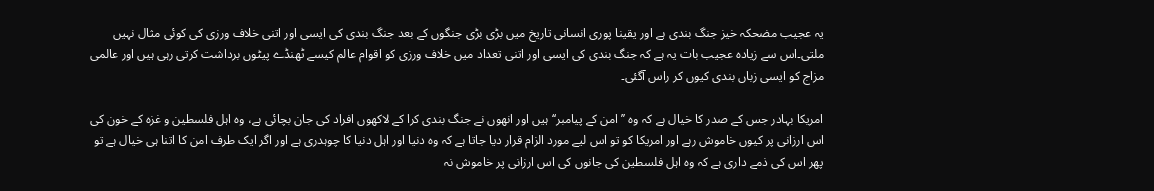یہ عجیب مضحکہ خیز جنگ بندی ہے اور یقینا پوری انسانی تاریخ میں بڑی بڑی جنگوں کے بعد جنگ بندی کی ایسی اور اتنی خلاف ورزی کی کوئی مثال نہیں ملتی۔اس سے زیادہ عجیب بات یہ ہے کہ جنگ بندی کی ایسی اور اتنی تعداد میں خلاف ورزی کو اقوام عالم کیسے ٹھنڈے پیٹوں برداشت کرتی رہی ہیں اور عالمی مزاج کو ایسی زباں بندی کیوں کر راس آگئی۔

امریکا بہادر جس کے صدر کا خیال ہے کہ وہ ’’امن کے پیامبر‘‘ ہیں اور انھوں نے جنگ بندی کرا کے لاکھوں افراد کی جان بچائی ہے، وہ اہل فلسطین و غزہ کے خون کی اس ارزانی پر کیوں خاموش رہے اور امریکا کو تو اس لیے مورد الزام قرار دیا جاتا ہے کہ وہ دنیا اور اہل دنیا کا چوہدری ہے اور اگر ایک طرف امن کا اتنا ہی خیال ہے تو پھر اس کی ذمے داری ہے کہ وہ اہل فلسطین کی جانوں کی اس ارزانی پر خاموش نہ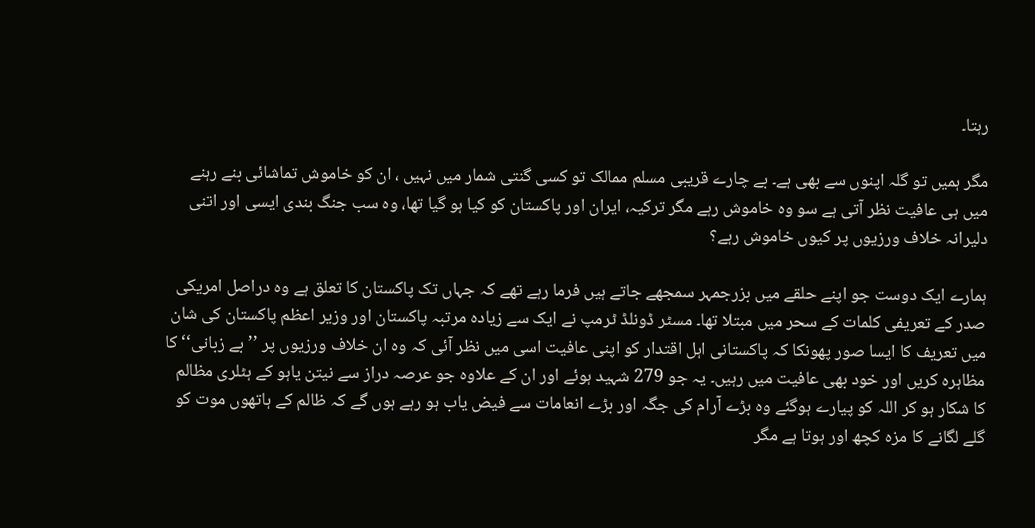رہتا۔

مگر ہمیں تو گلہ اپنوں سے بھی ہے۔ بے چارے قریبی مسلم ممالک تو کسی گنتی شمار میں نہیں ، ان کو خاموش تماشائی بنے رہنے میں ہی عافیت نظر آتی ہے سو وہ خاموش رہے مگر ترکیہ، ایران اور پاکستان کو کیا ہو گیا تھا، وہ سب جنگ بندی ایسی اور اتنی دلیرانہ خلاف ورزیوں پر کیوں خاموش رہے؟

ہمارے ایک دوست جو اپنے حلقے میں بزرجمہر سمجھے جاتے ہیں فرما رہے تھے کہ جہاں تک پاکستان کا تعلق ہے وہ دراصل امریکی صدر کے تعریفی کلمات کے سحر میں مبتلا تھا۔ مسٹر ڈونلڈ ٹرمپ نے ایک سے زیادہ مرتبہ پاکستان اور وزیر اعظم پاکستان کی شان میں تعریف کا ایسا صور پھونکا کہ پاکستانی اہل اقتدار کو اپنی عافیت اسی میں نظر آئی کہ وہ ان خلاف ورزیوں پر ’’بے زبانی‘‘ کا مظاہرہ کریں اور خود بھی عافیت میں رہیں۔ یہ جو 279 شہید ہوئے اور ان کے علاوہ جو عرصہ دراز سے نیتن یاہو کے ہٹلری مظالم کا شکار ہو کر اللہ کو پیارے ہوگئے وہ بڑے آرام کی جگہ اور بڑے انعامات سے فیض یاب ہو رہے ہوں گے کہ ظالم کے ہاتھوں موت کو گلے لگانے کا مزہ کچھ اور ہوتا ہے مگر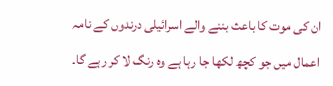ان کی موت کا باعث بننے والے اسرائیلی درندوں کے نامہ اعمال میں جو کچھ لکھا جا رہا ہے وہ رنگ لا کر رہے گا۔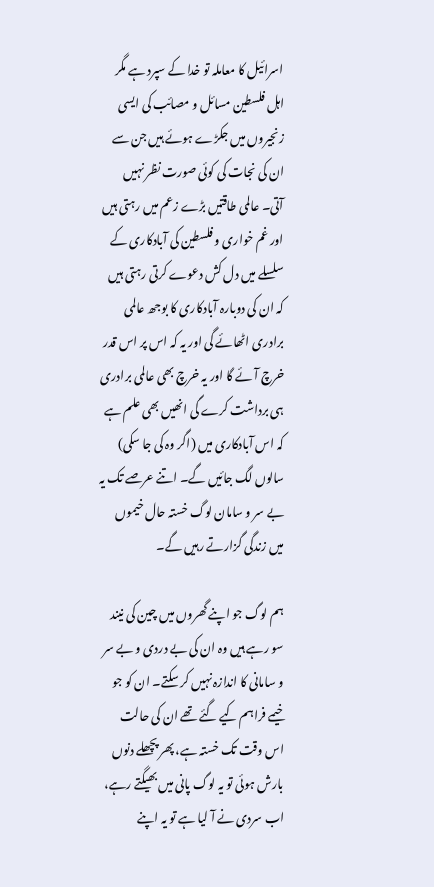اسرائیل کا معاملہ تو خدا کے سپرد ہے مگر اہل فلسطین مسائل و مصائب کی ایسی زنجیروں میں جکڑے ہوئے ہیں جن سے ان کی نجات کی کوئی صورت نظر نہیں آتی۔ عالمی طاقتیں بڑے زعم میں رہتی ہیں اور غم خواری و فلسطین کی آبادکاری کے سلسلے میں دل کش دعوے کرتی رہتی ہیں کہ ان کی دوبارہ آبادکاری کا بوجھ عالمی برادری اٹھائے گی اور یہ کہ اس پر اس قدر خرچ آئے گا اور یہ خرچ بھی عالمی برادری ہی برداشت کرے گی انھیں بھی علم ہے کہ اس آبادکاری میں (اگر وہ کی جا سکی) سالوں لگ جائیں گے۔ اتنے عرصے تک یہ بے سر و سامان لوگ خستہ حال خیموں میں زندگی گزارتے رہیں گے۔

ہم لوگ جو اپنے گھروں میں چین کی نیند سو رہے ہیں وہ ان کی بے دردی و بے سر و سامانی کا اندازہ نہیں کر سکتے۔ ان کو جو خیمے فراہم کیے گئے تھے ان کی حالت اس وقت تک خستہ ہے، پھر پچھلے دنوں بارش ہوئی تو یہ لوگ پانی میں بھیگتے رہے، اب سردی نے آ لیا ہے تو یہ اپنے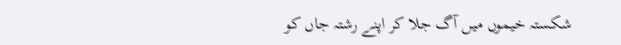شکستہ خیموں میں آگ جلا کر اپنے رشتہ جاں کو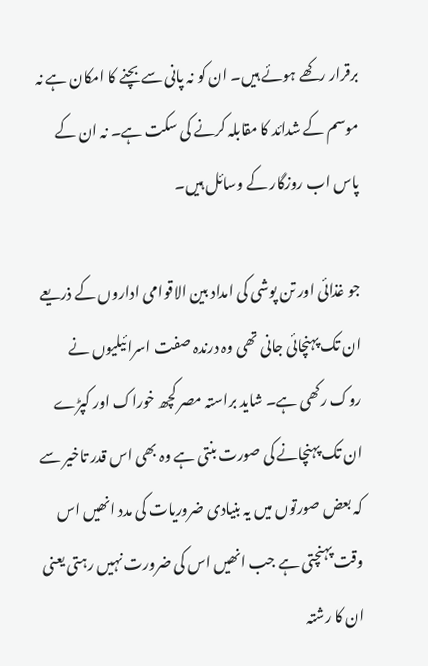برقرار رکھے ہوئے ہیں۔ ان کو نہ پانی سے بچنے کا امکان ہے نہ موسم کے شدائد کا مقابلہ کرنے کی سکت ہے۔ نہ ان کے پاس اب روزگار کے وسائل ہیں۔

جو غذائی اور تن پوشی کی امداد بین الاقوامی اداروں کے ذریعے ان تک پہنچائی جانی تھی وہ درندہ صفت اسرائیلیوں نے روک رکھی ہے۔ شاید براستہ مصر کچھ خوراک اور کپڑے ان تک پہنچانے کی صورت بنتی ہے وہ بھی اس قدر تاخیر سے کہ بعض صورتوں میں یہ بنیادی ضروریات کی مدد انھیں اس وقت پہنچتی ہے جب انھیں اس کی ضرورت نہیں رہتی یعنی ان کا رشتہ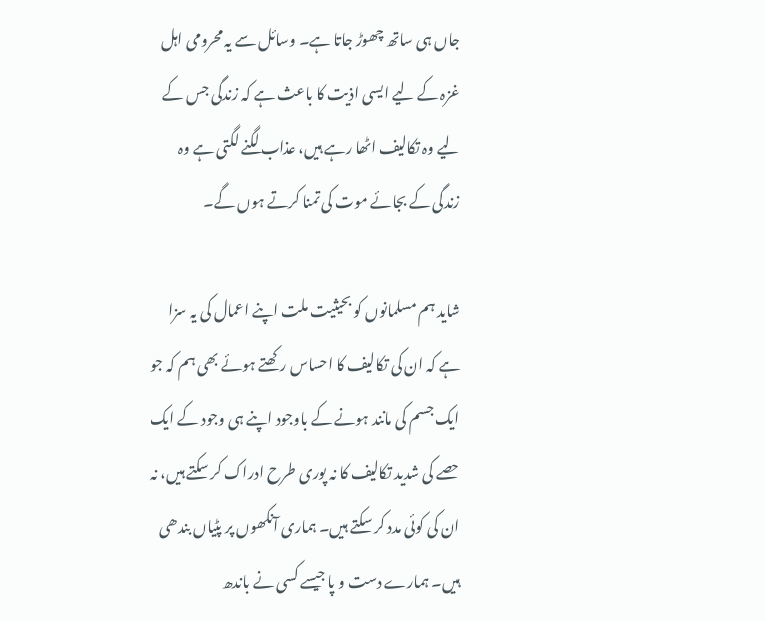جاں ہی ساتھ چھوڑ جاتا ہے۔ وسائل سے یہ محرومی اہل غزہ کے لیے ایسی اذیت کا باعث ہے کہ زندگی جس کے لیے وہ تکالیف اٹھا رہے ہیں، عذاب لگنے لگتی ہے وہ زندگی کے بجائے موت کی تمنا کرتے ہوں گے۔

شاید ہم مسلمانوں کو بحیثیت ملت اپنے اعمال کی یہ سزا ہے کہ ان کی تکالیف کا احساس رکھتے ہوئے بھی ہم کہ جو ایک جسم کی مانند ہونے کے باوجود اپنے ہی وجود کے ایک حصے کی شدید تکالیف کا نہ پوری طرح ادراک کر سکتے ہیں، نہ ان کی کوئی مدد کر سکتے ہیں۔ ہماری آنکھوں پر پٹیاں بندھی ہیں۔ ہمارے دست و پا جیسے کسی نے باندھ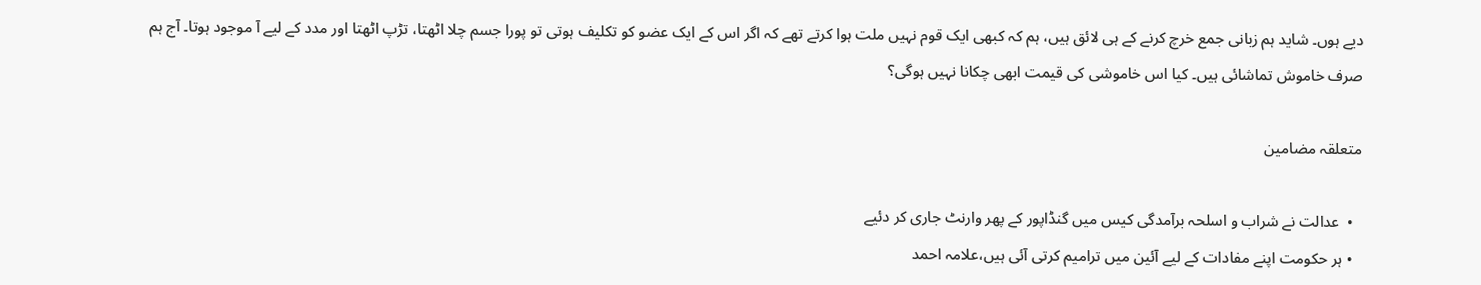دیے ہوں۔ شاید ہم زبانی جمع خرچ کرنے کے ہی لائق ہیں، ہم کہ کبھی ایک قوم نہیں ملت ہوا کرتے تھے کہ اگر اس کے ایک عضو کو تکلیف ہوتی تو پورا جسم چلا اٹھتا، تڑپ اٹھتا اور مدد کے لیے آ موجود ہوتا۔ آج ہم صرف خاموش تماشائی ہیں۔ کیا اس خاموشی کی قیمت ابھی چکانا نہیں ہوگی؟

متعلقہ مضامین

  •  عدالت نے شراب و اسلحہ برآمدگی کیس میں گنڈاپور کے پھر وارنٹ جاری کر دئیے
  • ہر حکومت اپنے مفادات کے لیے آئین میں ترامیم کرتی آئی ہیں،علامہ احمد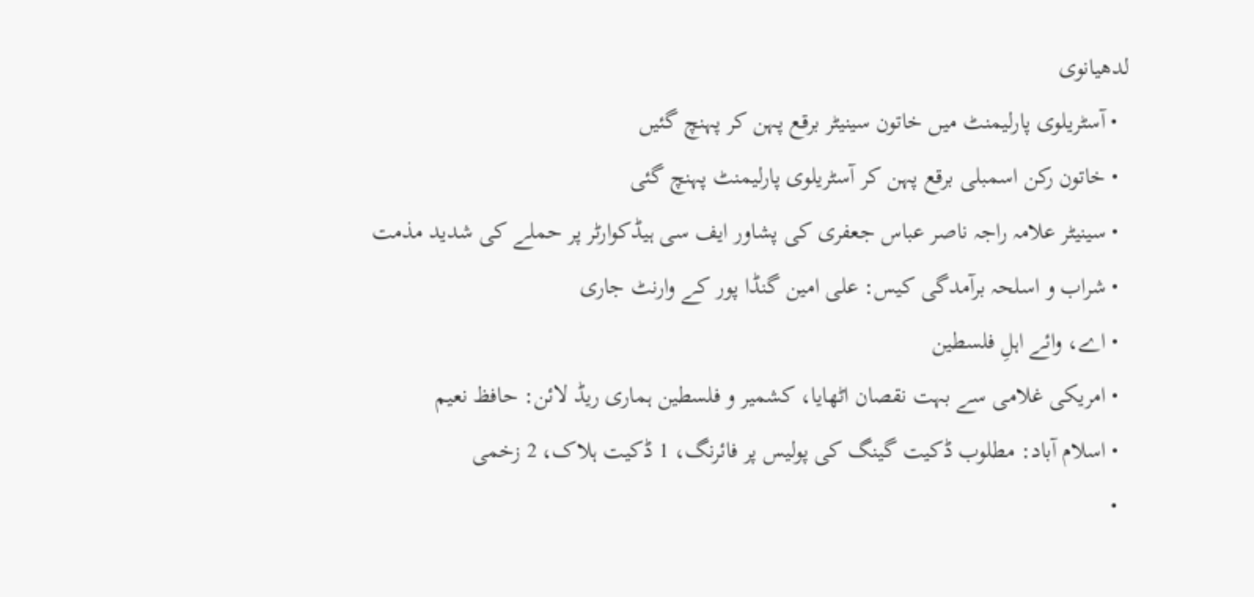لدھیانوی
  • آسٹریلوی پارلیمنٹ میں خاتون سینیٹر برقع پہن کر پہنچ گئیں
  • خاتون رکن اسمبلی برقع پہن کر آسٹریلوی پارلیمنٹ پہنچ گئی
  • سینیٹر علامہ راجہ ناصر عباس جعفری کی پشاور ایف سی ہیڈکوارٹر پر حملے کی شدید مذمت
  • شراب و اسلحہ برآمدگی کیس: علی امین گنڈا پور کے وارنٹ جاری
  • اے، وائے اہلِ فلسطین
  • امریکی غلامی سے بہت نقصان اٹھایا، کشمیر و فلسطین ہماری ریڈ لائن: حافظ نعیم
  • اسلام آباد: مطلوب ڈکیت گینگ کی پولیس پر فائرنگ، 1 ڈکیت ہلاک، 2 زخمی
  •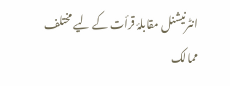انٹرنیشنل مقابلۂ قرأت کے لیے مختلف ممالک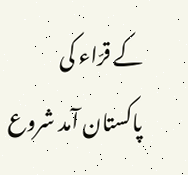کے قرّاء کی پاکستان آمد شروع